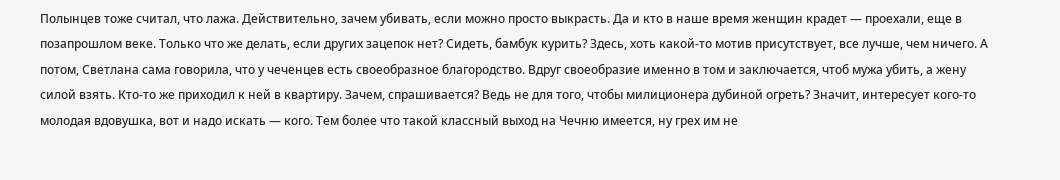Полынцев тоже считал, что лажа. Действительно, зачем убивать, если можно просто выкрасть. Да и кто в наше время женщин крадет — проехали, еще в позапрошлом веке. Только что же делать, если других зацепок нет? Сидеть, бамбук курить? Здесь, хоть какой-то мотив присутствует, все лучше, чем ничего. А потом, Светлана сама говорила, что у чеченцев есть своеобразное благородство. Вдруг своеобразие именно в том и заключается, чтоб мужа убить, а жену силой взять. Кто-то же приходил к ней в квартиру. Зачем, спрашивается? Ведь не для того, чтобы милиционера дубиной огреть? Значит, интересует кого-то молодая вдовушка, вот и надо искать — кого. Тем более что такой классный выход на Чечню имеется, ну грех им не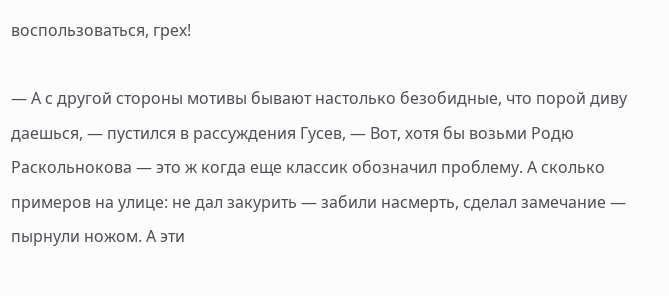воспользоваться, грех!

— А с другой стороны мотивы бывают настолько безобидные, что порой диву даешься, — пустился в рассуждения Гусев, — Вот, хотя бы возьми Родю Раскольнокова — это ж когда еще классик обозначил проблему. А сколько примеров на улице: не дал закурить — забили насмерть, сделал замечание — пырнули ножом. А эти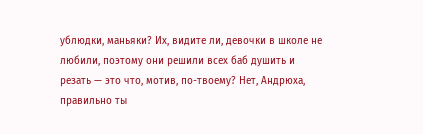ублюдки, маньяки? Их, видите ли, девочки в школе не любили, поэтому они решили всех баб душить и резать — это что, мотив, по-твоему? Нет, Андрюха, правильно ты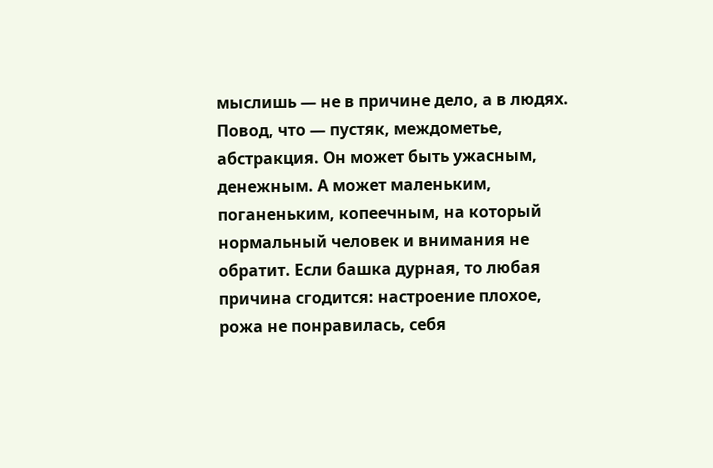мыслишь — не в причине дело, а в людях. Повод, что — пустяк, междометье, абстракция. Он может быть ужасным, денежным. А может маленьким, поганеньким, копеечным, на который нормальный человек и внимания не обратит. Если башка дурная, то любая причина сгодится: настроение плохое, рожа не понравилась, себя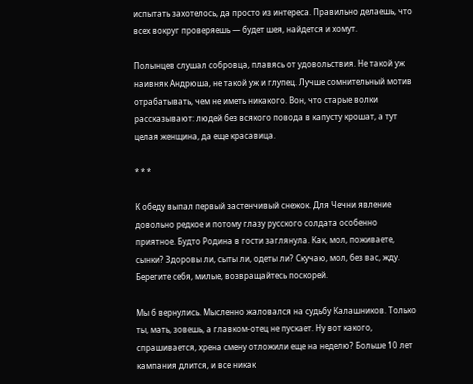испытать захотелось, да просто из интереса. Правильно делаешь, что всех вокруг проверяешь — будет шея, найдется и хомут.

Полынцев слушал собровца, плавясь от удовольствия. Не такой уж наивняк Андрюша, не такой уж и глупец. Лучше сомнительный мотив отрабатывать, чем не иметь никакого. Вон, что старые волки рассказывают: людей без всякого повода в капусту крошат, а тут целая женщина, да еще красавица.

* * *

К обеду выпал первый застенчивый снежок. Для Чечни явление довольно редкое и потому глазу русского солдата особенно приятное. Будто Родина в гости заглянула. Как, мол, поживаете, сынки? Здоровы ли, сыты ли, одеты ли? Скучаю, мол, без вас, жду. Берегите себя, милые, возвращайтесь поскорей.

Мы б вернулись. Мысленно жаловался на судьбу Калашников. Только ты, мать, зовешь, а главком-отец не пускает. Ну вот какого, спрашивается, хрена смену отложили еще на неделю? Больше 10 лет кампания длится, и все никак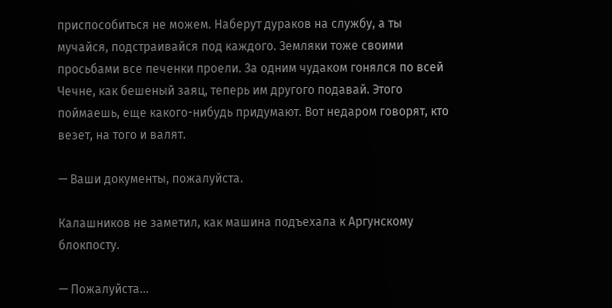приспособиться не можем. Наберут дураков на службу, а ты мучайся, подстраивайся под каждого. Земляки тоже своими просьбами все печенки проели. За одним чудаком гонялся по всей Чечне, как бешеный заяц, теперь им другого подавай. Этого поймаешь, еще какого-нибудь придумают. Вот недаром говорят, кто везет, на того и валят.

— Ваши документы, пожалуйста.

Калашников не заметил, как машина подъехала к Аргунскому блокпосту.

— Пожалуйста…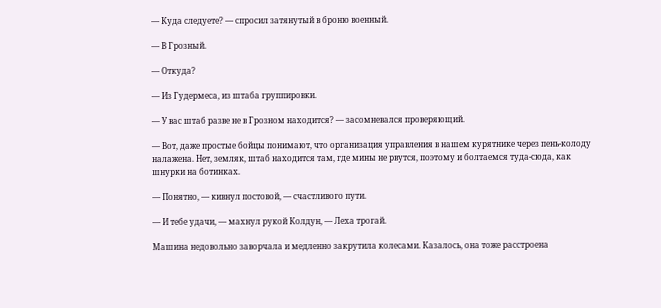— Куда следуете? — спросил затянутый в броню военный.

— В Грозный.

— Откуда?

— Из Гудермеса, из штаба группировки.

— У вас штаб разве не в Грозном находится? — засомневался проверяющий.

— Вот, даже простые бойцы понимают, что организация управления в нашем курятнике через пень-колоду налажена. Нет, земляк, штаб находится там, где мины не рвутся, поэтому и болтаемся туда-сюда, как шнурки на ботинках.

— Понятно, — кивнул постовой, — счастливого пути.

— И тебе удачи, — махнул рукой Колдун, — Леха трогай.

Машина недовольно заворчала и медленно закрутила колесами. Казалось, она тоже расстроена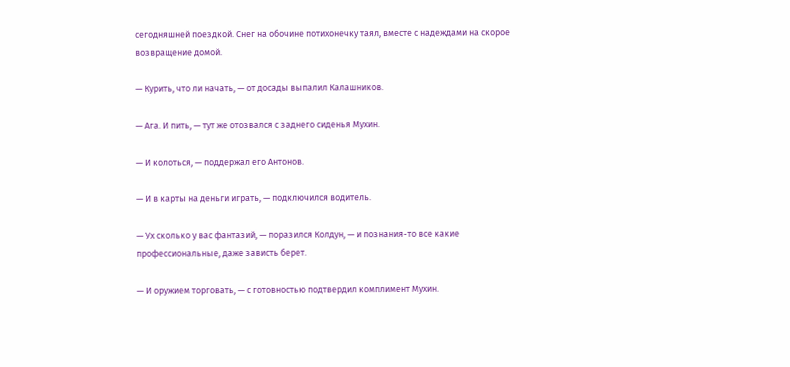сегодняшней поездкой. Снег на обочине потихонечку таял, вместе с надеждами на скорое возвращение домой.

— Курить, что ли начать, — от досады выпалил Калашников.

— Ага. И пить, — тут же отозвался с заднего сиденья Мухин.

— И колоться, — поддержал его Антонов.

— И в карты на деньги играть, — подключился водитель.

— Ух сколько у вас фантазий, — поразился Колдун, — и познания-то все какие профессиональные, даже зависть берет.

— И оружием торговать, — с готовностью подтвердил комплимент Мухин.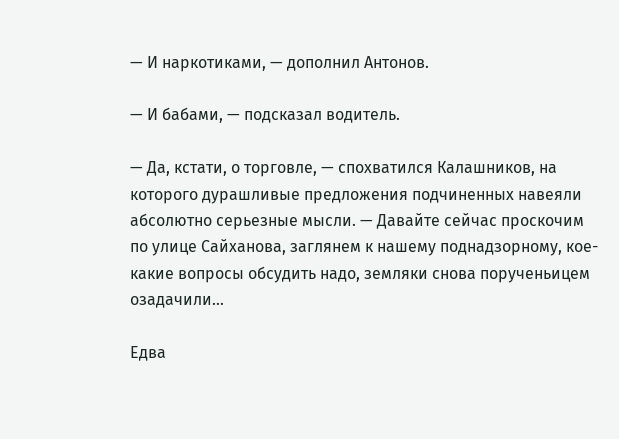— И наркотиками, — дополнил Антонов.

— И бабами, — подсказал водитель.

— Да, кстати, о торговле, — спохватился Калашников, на которого дурашливые предложения подчиненных навеяли абсолютно серьезные мысли. — Давайте сейчас проскочим по улице Сайханова, заглянем к нашему поднадзорному, кое-какие вопросы обсудить надо, земляки снова порученьицем озадачили…

Едва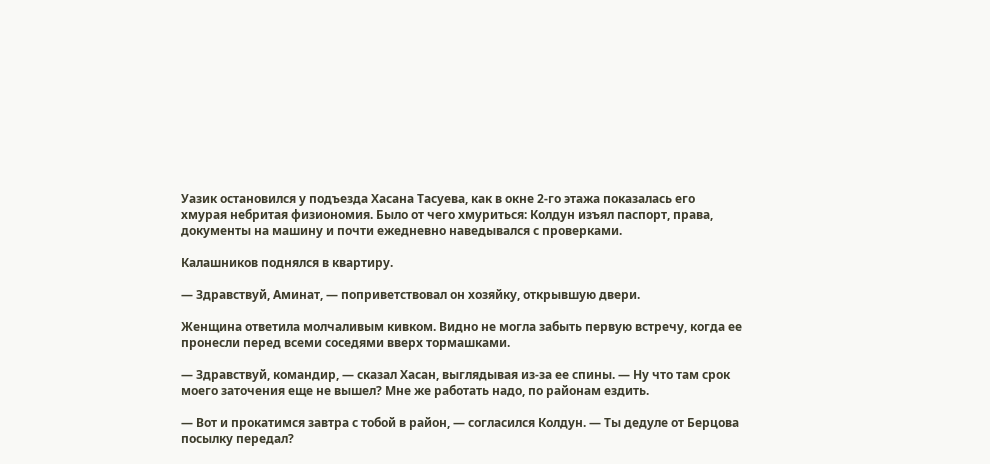Уазик остановился у подъезда Хасана Тасуева, как в окне 2-го этажа показалась его хмурая небритая физиономия. Было от чего хмуриться: Колдун изъял паспорт, права, документы на машину и почти ежедневно наведывался с проверками.

Калашников поднялся в квартиру.

— Здравствуй, Аминат, — поприветствовал он хозяйку, открывшую двери.

Женщина ответила молчаливым кивком. Видно не могла забыть первую встречу, когда ее пронесли перед всеми соседями вверх тормашками.

— Здравствуй, командир, — сказал Хасан, выглядывая из-за ее спины. — Ну что там срок моего заточения еще не вышел? Мне же работать надо, по районам ездить.

— Вот и прокатимся завтра с тобой в район, — согласился Колдун. — Ты дедуле от Берцова посылку передал?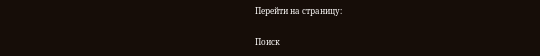Перейти на страницу:

Поиск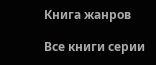Книга жанров

Все книги серии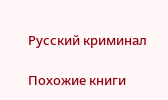Русский криминал

Похожие книги